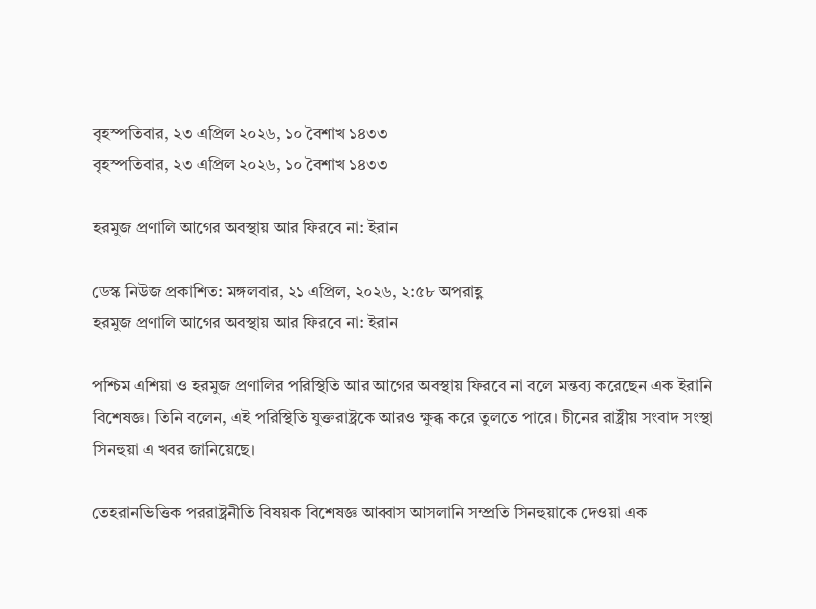বৃহস্পতিবার, ২৩ এপ্রিল ২০২৬, ১০ বৈশাখ ১৪৩৩
বৃহস্পতিবার, ২৩ এপ্রিল ২০২৬, ১০ বৈশাখ ১৪৩৩

হরমুজ প্রণালি আগের অবস্থায় আর ফিরবে না: ইরান

ডেস্ক নিউজ প্রকাশিত: মঙ্গলবার, ২১ এপ্রিল, ২০২৬, ২:৫৮ অপরাহ্ণ
হরমুজ প্রণালি আগের অবস্থায় আর ফিরবে না: ইরান

পশ্চিম এশিয়া ও হরমুজ প্রণালির পরিস্থিতি আর আগের অবস্থায় ফিরবে না বলে মন্তব্য করেছেন এক ইরানি বিশেষজ্ঞ। তিনি বলেন, এই পরিস্থিতি যুক্তরাষ্ট্রকে আরও ক্ষুব্ধ করে তুলতে পারে। চীনের রাষ্ট্রীয় সংবাদ সংস্থা সিনহুয়া এ খবর জানিয়েছে।

তেহরানভিত্তিক পররাষ্ট্রনীতি বিষয়ক বিশেষজ্ঞ আব্বাস আসলানি সম্প্রতি সিনহুয়াকে দেওয়া এক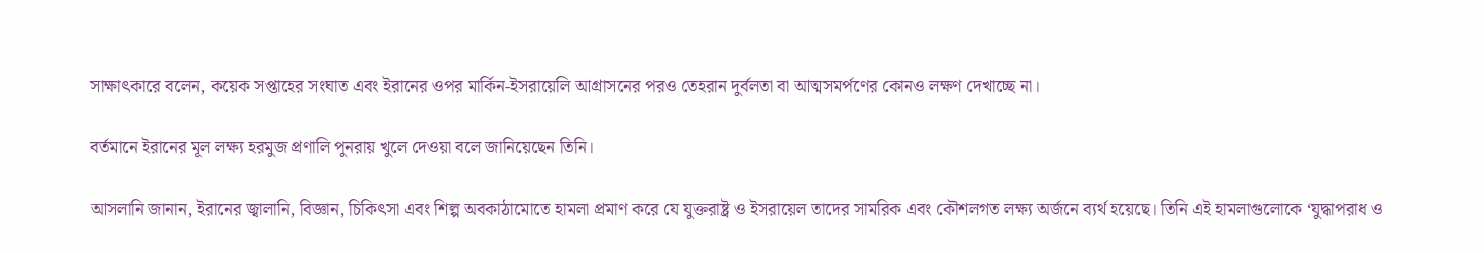সাক্ষাৎকারে বলেন, কয়েক সপ্তাহের সংঘাত এবং ইরানের ওপর মার্কিন-ইসরায়েলি আগ্রাসনের পরও তেহরান দুর্বলতা বা আত্মসমর্পণের কোনও লক্ষণ দেখাচ্ছে না।

বর্তমানে ইরানের মূল লক্ষ্য হরমুজ প্রণালি পুনরায় খুলে দেওয়া বলে জানিয়েছেন তিনি।

আসলানি জানান, ইরানের জ্বালানি, বিজ্ঞান, চিকিৎসা এবং শিল্প অবকাঠামোতে হামলা প্রমাণ করে যে যুক্তরাষ্ট্র ও ইসরায়েল তাদের সামরিক এবং কৌশলগত লক্ষ্য অর্জনে ব্যর্থ হয়েছে। তিনি এই হামলাগুলোকে ‘যুদ্ধাপরাধ ও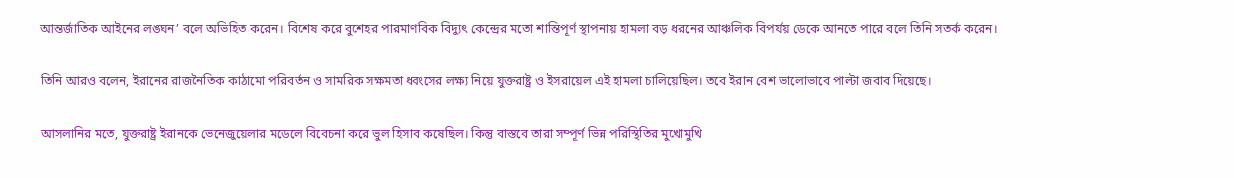আন্তর্জাতিক আইনের লঙ্ঘন’ বলে অভিহিত করেন। বিশেষ করে বুশেহর পারমাণবিক বিদ্যুৎ কেন্দ্রের মতো শান্তিপূর্ণ স্থাপনায় হামলা বড় ধরনের আঞ্চলিক বিপর্যয় ডেকে আনতে পারে বলে তিনি সতর্ক করেন।

তিনি আরও বলেন, ইরানের রাজনৈতিক কাঠামো পরিবর্তন ও সামরিক সক্ষমতা ধ্বংসের লক্ষ্য নিয়ে যুক্তরাষ্ট্র ও ইসরায়েল এই হামলা চালিয়েছিল। তবে ইরান বেশ ভালোভাবে পাল্টা জবাব দিয়েছে।

আসলানির মতে, যুক্তরাষ্ট্র ইরানকে ভেনেজুয়েলার মডেলে বিবেচনা করে ভুল হিসাব কষেছিল। কিন্তু বাস্তবে তারা সম্পূর্ণ ভিন্ন পরিস্থিতির মুখোমুখি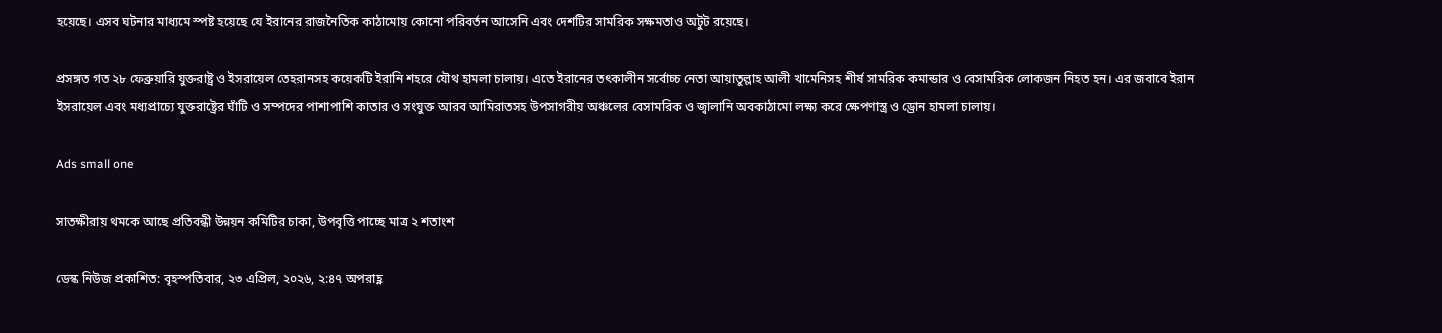হয়েছে। এসব ঘটনার মাধ্যমে স্পষ্ট হয়েছে যে ইরানের রাজনৈতিক কাঠামোয় কোনো পরিবর্তন আসেনি এবং দেশটির সামরিক সক্ষমতাও অটুট রয়েছে।

প্রসঙ্গত গত ২৮ ফেব্রুয়ারি যুক্তরাষ্ট্র ও ইসরায়েল তেহরানসহ কয়েকটি ইরানি শহরে যৌথ হামলা চালায়। এতে ইরানের তৎকালীন সর্বোচ্চ নেতা আয়াতুল্লাহ আলী খামেনিসহ শীর্ষ সামরিক কমান্ডার ও বেসামরিক লোকজন নিহত হন। এর জবাবে ইরান ইসরায়েল এবং মধ্যপ্রাচ্যে যুক্তরাষ্ট্রের ঘাঁটি ও সম্পদের পাশাপাশি কাতার ও সংযুক্ত আরব আমিরাতসহ উপসাগরীয় অঞ্চলের বেসামরিক ও জ্বালানি অবকাঠামো লক্ষ্য করে ক্ষেপণাস্ত্র ও ড্রোন হামলা চালায়।

Ads small one

সাতক্ষীরায় থমকে আছে প্রতিবন্ধী উন্নয়ন কমিটির চাকা, উপবৃত্তি পাচ্ছে মাত্র ২ শতাংশ

ডেস্ক নিউজ প্রকাশিত: বৃহস্পতিবার, ২৩ এপ্রিল, ২০২৬, ২:৪৭ অপরাহ্ণ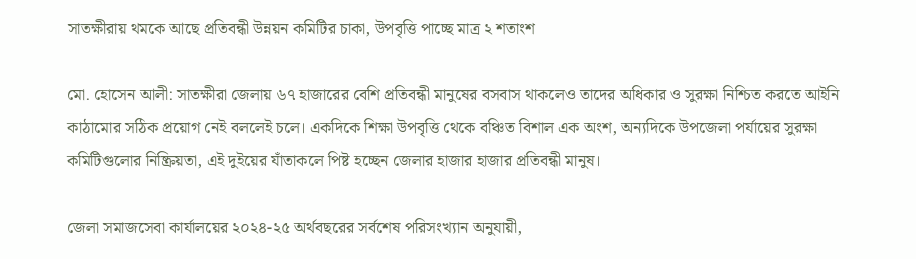সাতক্ষীরায় থমকে আছে প্রতিবন্ধী উন্নয়ন কমিটির চাকা, উপবৃত্তি পাচ্ছে মাত্র ২ শতাংশ

মো. হোসেন আলী: সাতক্ষীরা জেলায় ৬৭ হাজারের বেশি প্রতিবন্ধী মানুষের বসবাস থাকলেও তাদের অধিকার ও সুরক্ষা নিশ্চিত করতে আইনি কাঠামোর সঠিক প্রয়োগ নেই বললেই চলে। একদিকে শিক্ষা উপবৃত্তি থেকে বঞ্চিত বিশাল এক অংশ, অন্যদিকে উপজেলা পর্যায়ের সুরক্ষা কমিটিগুলোর নিষ্ক্রিয়তা, এই দুইয়ের যাঁতাকলে পিষ্ট হচ্ছেন জেলার হাজার হাজার প্রতিবন্ধী মানুষ।

জেলা সমাজসেবা কার্যালয়ের ২০২৪-২৫ অর্থবছরের সর্বশেষ পরিসংখ্যান অনুযায়ী,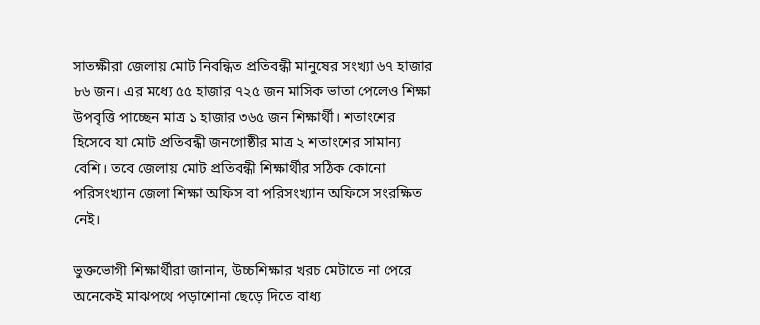সাতক্ষীরা জেলায় মোট নিবন্ধিত প্রতিবন্ধী মানুষের সংখ্যা ৬৭ হাজার ৮৬ জন। এর মধ্যে ৫৫ হাজার ৭২৫ জন মাসিক ভাতা পেলেও শিক্ষা উপবৃত্তি পাচ্ছেন মাত্র ১ হাজার ৩৬৫ জন শিক্ষার্থী। শতাংশের হিসেবে যা মোট প্রতিবন্ধী জনগোষ্ঠীর মাত্র ২ শতাংশের সামান্য বেশি। তবে জেলায় মোট প্রতিবন্ধী শিক্ষার্থীর সঠিক কোনো পরিসংখ্যান জেলা শিক্ষা অফিস বা পরিসংখ্যান অফিসে সংরক্ষিত নেই।

ভুক্তভোগী শিক্ষার্থীরা জানান, উচ্চশিক্ষার খরচ মেটাতে না পেরে অনেকেই মাঝপথে পড়াশোনা ছেড়ে দিতে বাধ্য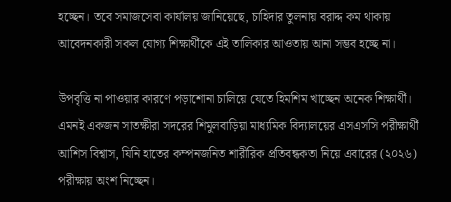হচ্ছেন। তবে সমাজসেবা কার্যালয় জানিয়েছে, চাহিদার তুলনায় বরাদ্দ কম থাকায় আবেদনকারী সকল যোগ্য শিক্ষার্থীকে এই তালিকার আওতায় আনা সম্ভব হচ্ছে না।

উপবৃত্তি না পাওয়ার কারণে পড়াশোনা চালিয়ে যেতে হিমশিম খাচ্ছেন অনেক শিক্ষার্থী। এমনই একজন সাতক্ষীরা সদরের শিমুলবাড়িয়া মাধ্যমিক বিদ্যালয়ের এসএসসি পরীক্ষার্থী আশিস বিশ্বাস, যিনি হাতের কম্পনজনিত শারীরিক প্রতিবন্ধকতা নিয়ে এবারের (২০২৬) পরীক্ষায় অংশ নিচ্ছেন।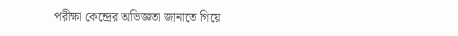পরীক্ষা কেন্দ্রের অভিজ্ঞতা জানাতে গিয়ে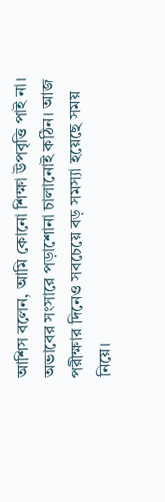আশিস বলেন, আমি কোনো শিক্ষা উপবৃত্তি পাই না। অভাবের সংসারে পড়াশোনা চালানোই কঠিন। আজ পরীক্ষার দিনেও সবচেয়ে বড় সমস্যা হয়েছে সময় নিয়ে।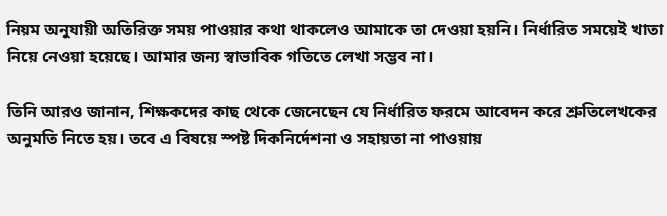নিয়ম অনুযায়ী অতিরিক্ত সময় পাওয়ার কথা থাকলেও আমাকে তা দেওয়া হয়নি। নির্ধারিত সময়েই খাতা নিয়ে নেওয়া হয়েছে। আমার জন্য স্বাভাবিক গতিতে লেখা সম্ভব না।

তিনি আরও জানান, শিক্ষকদের কাছ থেকে জেনেছেন যে নির্ধারিত ফরমে আবেদন করে শ্রুতিলেখকের অনুমতি নিতে হয়। তবে এ বিষয়ে স্পষ্ট দিকনির্দেশনা ও সহায়তা না পাওয়ায়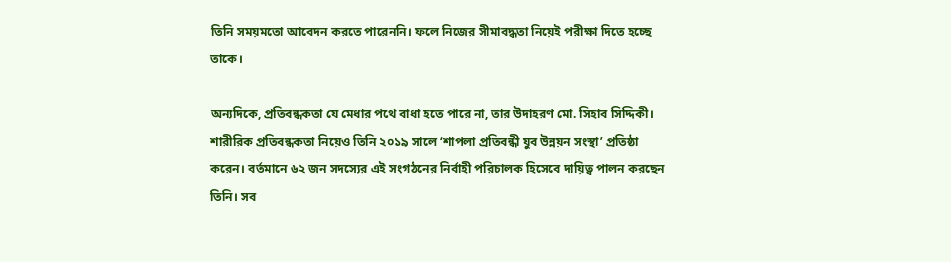তিনি সময়মতো আবেদন করতে পারেননি। ফলে নিজের সীমাবদ্ধতা নিয়েই পরীক্ষা দিতে হচ্ছে তাকে।

অন্যদিকে, প্রতিবন্ধকতা যে মেধার পথে বাধা হতে পারে না, তার উদাহরণ মো. সিহাব সিদ্দিকী। শারীরিক প্রতিবন্ধকতা নিয়েও তিনি ২০১৯ সালে ‘শাপলা প্রতিবন্ধী যুব উন্নয়ন সংস্থা’ প্রতিষ্ঠা করেন। বর্তমানে ৬২ জন সদস্যের এই সংগঠনের নির্বাহী পরিচালক হিসেবে দায়িত্ব পালন করছেন তিনি। সব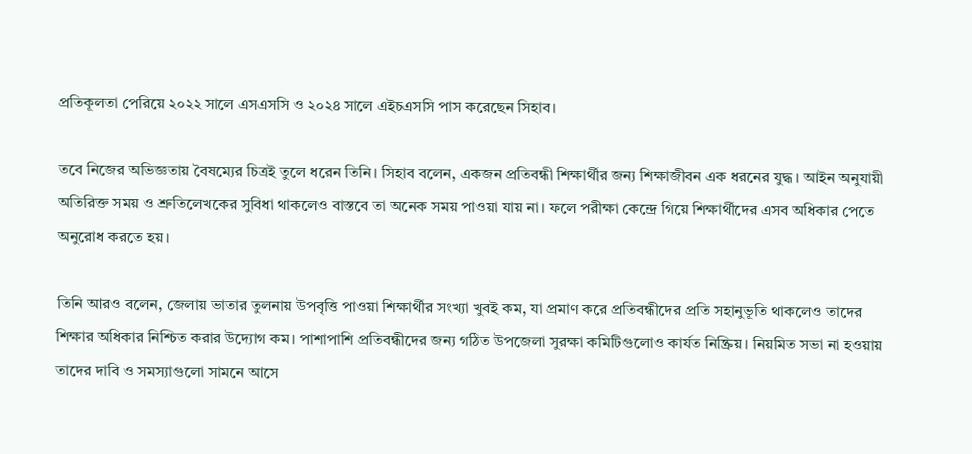প্রতিকূলতা পেরিয়ে ২০২২ সালে এসএসসি ও ২০২৪ সালে এইচএসসি পাস করেছেন সিহাব।

তবে নিজের অভিজ্ঞতায় বৈষম্যের চিত্রই তুলে ধরেন তিনি। সিহাব বলেন, একজন প্রতিবন্ধী শিক্ষার্থীর জন্য শিক্ষাজীবন এক ধরনের যুদ্ধ। আইন অনুযায়ী অতিরিক্ত সময় ও শ্রুতিলেখকের সুবিধা থাকলেও বাস্তবে তা অনেক সময় পাওয়া যায় না। ফলে পরীক্ষা কেন্দ্রে গিয়ে শিক্ষার্থীদের এসব অধিকার পেতে অনুরোধ করতে হয়।

তিনি আরও বলেন, জেলায় ভাতার তুলনায় উপবৃত্তি পাওয়া শিক্ষার্থীর সংখ্যা খুবই কম, যা প্রমাণ করে প্রতিবন্ধীদের প্রতি সহানুভূতি থাকলেও তাদের শিক্ষার অধিকার নিশ্চিত করার উদ্যোগ কম। পাশাপাশি প্রতিবন্ধীদের জন্য গঠিত উপজেলা সুরক্ষা কমিটিগুলোও কার্যত নিষ্ক্রিয়। নিয়মিত সভা না হওয়ায় তাদের দাবি ও সমস্যাগুলো সামনে আসে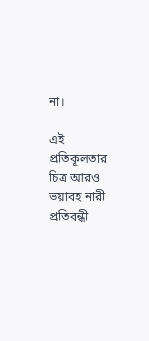না।

এই প্রতিকূলতার চিত্র আরও ভয়াবহ নারী প্রতিবন্ধী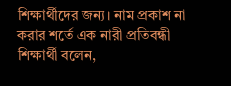শিক্ষার্থীদের জন্য। নাম প্রকাশ না করার শর্তে এক নারী প্রতিবন্ধী শিক্ষার্থী বলেন,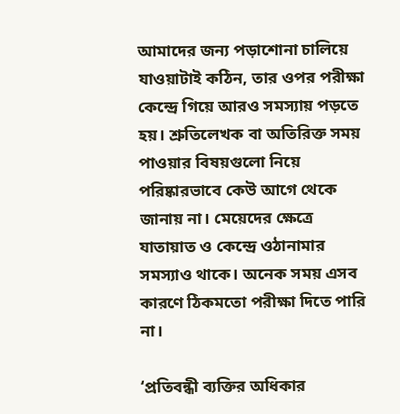আমাদের জন্য পড়াশোনা চালিয়ে যাওয়াটাই কঠিন, তার ওপর পরীক্ষা কেন্দ্রে গিয়ে আরও সমস্যায় পড়তে হয়। শ্রুতিলেখক বা অতিরিক্ত সময় পাওয়ার বিষয়গুলো নিয়ে পরিষ্কারভাবে কেউ আগে থেকে জানায় না। মেয়েদের ক্ষেত্রে যাতায়াত ও কেন্দ্রে ওঠানামার সমস্যাও থাকে। অনেক সময় এসব কারণে ঠিকমতো পরীক্ষা দিতে পারি না।

‘প্রতিবন্ধী ব্যক্তির অধিকার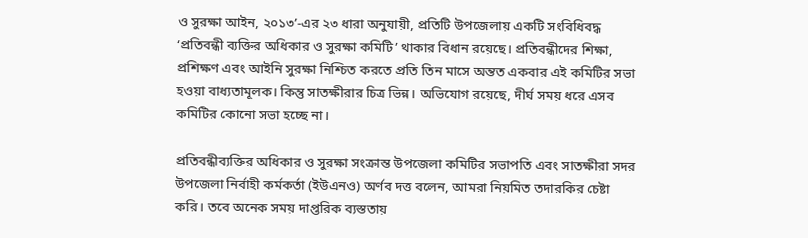ও সুরক্ষা আইন, ২০১৩’-এর ২৩ ধারা অনুযায়ী, প্রতিটি উপজেলায় একটি সংবিধিবদ্ধ ‘প্রতিবন্ধী ব্যক্তির অধিকার ও সুরক্ষা কমিটি’ থাকার বিধান রয়েছে। প্রতিবন্ধীদের শিক্ষা, প্রশিক্ষণ এবং আইনি সুরক্ষা নিশ্চিত করতে প্রতি তিন মাসে অন্তত একবার এই কমিটির সভা হওয়া বাধ্যতামূলক। কিন্তু সাতক্ষীরার চিত্র ভিন্ন। অভিযোগ রয়েছে, দীর্ঘ সময় ধরে এসব কমিটির কোনো সভা হচ্ছে না।

প্রতিবন্ধীব্যক্তির অধিকার ও সুরক্ষা সংক্রান্ত উপজেলা কমিটির সভাপতি এবং সাতক্ষীরা সদর উপজেলা নির্বাহী কর্মকর্তা (ইউএনও) অর্ণব দত্ত বলেন, আমরা নিয়মিত তদারকির চেষ্টা করি। তবে অনেক সময় দাপ্তরিক ব্যস্ততায়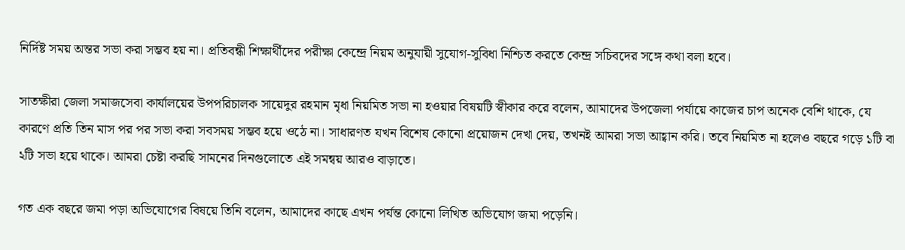নির্দিষ্ট সময় অন্তর সভা করা সম্ভব হয় না। প্রতিবন্ধী শিক্ষার্থীদের পরীক্ষা কেন্দ্রে নিয়ম অনুযায়ী সুযোগ-সুবিধা নিশ্চিত করতে কেন্দ্র সচিবদের সঙ্গে কথা বলা হবে।

সাতক্ষীরা জেলা সমাজসেবা কার্যালয়ের উপপরিচালক সায়েদুর রহমান মৃধা নিয়মিত সভা না হওয়ার বিষয়টি স্বীকার করে বলেন, আমাদের উপজেলা পর্যায়ে কাজের চাপ অনেক বেশি থাকে, যে কারণে প্রতি তিন মাস পর পর সভা করা সবসময় সম্ভব হয়ে ওঠে না। সাধারণত যখন বিশেষ কোনো প্রয়োজন দেখা দেয়, তখনই আমরা সভা আহ্বান করি। তবে নিয়মিত না হলেও বছরে গড়ে ১টি বা ২টি সভা হয়ে থাকে। আমরা চেষ্টা করছি সামনের দিনগুলোতে এই সমন্বয় আরও বাড়াতে।

গত এক বছরে জমা পড়া অভিযোগের বিষয়ে তিনি বলেন, আমাদের কাছে এখন পর্যন্ত কোনো লিখিত অভিযোগ জমা পড়েনি।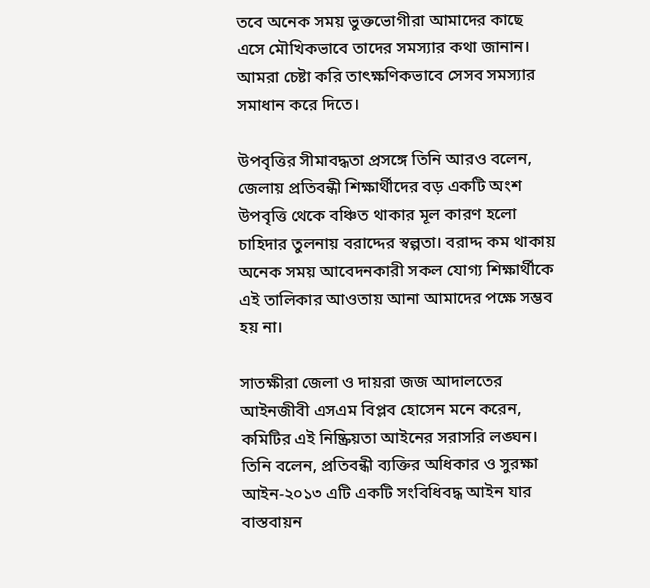তবে অনেক সময় ভুক্তভোগীরা আমাদের কাছে এসে মৌখিকভাবে তাদের সমস্যার কথা জানান। আমরা চেষ্টা করি তাৎক্ষণিকভাবে সেসব সমস্যার সমাধান করে দিতে।

উপবৃত্তির সীমাবদ্ধতা প্রসঙ্গে তিনি আরও বলেন, জেলায় প্রতিবন্ধী শিক্ষার্থীদের বড় একটি অংশ উপবৃত্তি থেকে বঞ্চিত থাকার মূল কারণ হলো চাহিদার তুলনায় বরাদ্দের স্বল্পতা। বরাদ্দ কম থাকায় অনেক সময় আবেদনকারী সকল যোগ্য শিক্ষার্থীকে এই তালিকার আওতায় আনা আমাদের পক্ষে সম্ভব হয় না।

সাতক্ষীরা জেলা ও দায়রা জজ আদালতের আইনজীবী এসএম বিপ্লব হোসেন মনে করেন, কমিটির এই নিষ্ক্রিয়তা আইনের সরাসরি লঙ্ঘন। তিনি বলেন, প্রতিবন্ধী ব্যক্তির অধিকার ও সুরক্ষা আইন-২০১৩ এটি একটি সংবিধিবদ্ধ আইন যার বাস্তবায়ন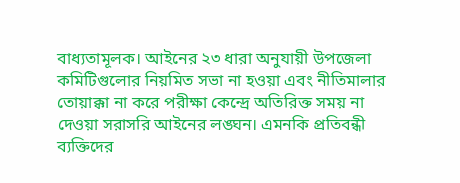বাধ্যতামূলক। আইনের ২৩ ধারা অনুযায়ী উপজেলা কমিটিগুলোর নিয়মিত সভা না হওয়া এবং নীতিমালার তোয়াক্কা না করে পরীক্ষা কেন্দ্রে অতিরিক্ত সময় না দেওয়া সরাসরি আইনের লঙ্ঘন। এমনকি প্রতিবন্ধী ব্যক্তিদের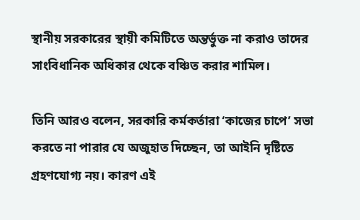স্থানীয় সরকারের স্থায়ী কমিটিতে অন্তর্ভুক্ত না করাও তাদের সাংবিধানিক অধিকার থেকে বঞ্চিত করার শামিল।

তিনি আরও বলেন, সরকারি কর্মকর্তারা ‘কাজের চাপে’ সভা করতে না পারার যে অজুহাত দিচ্ছেন, তা আইনি দৃষ্টিতে গ্রহণযোগ্য নয়। কারণ এই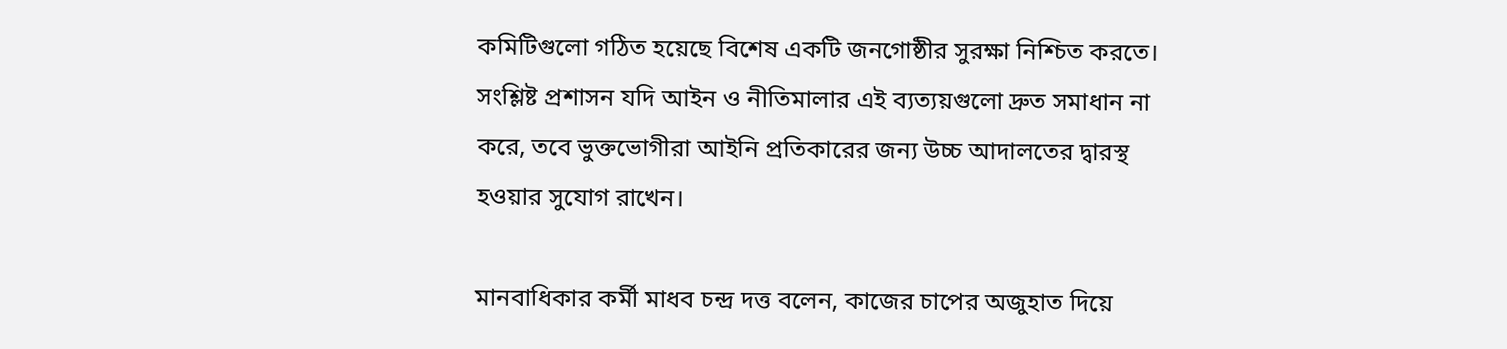কমিটিগুলো গঠিত হয়েছে বিশেষ একটি জনগোষ্ঠীর সুরক্ষা নিশ্চিত করতে। সংশ্লিষ্ট প্রশাসন যদি আইন ও নীতিমালার এই ব্যত্যয়গুলো দ্রুত সমাধান না করে, তবে ভুক্তভোগীরা আইনি প্রতিকারের জন্য উচ্চ আদালতের দ্বারস্থ হওয়ার সুযোগ রাখেন।

মানবাধিকার কর্মী মাধব চন্দ্র দত্ত বলেন, কাজের চাপের অজুহাত দিয়ে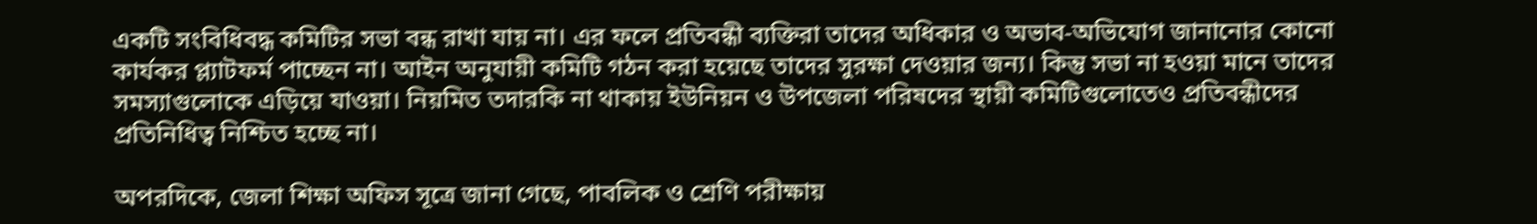একটি সংবিধিবদ্ধ কমিটির সভা বন্ধ রাখা যায় না। এর ফলে প্রতিবন্ধী ব্যক্তিরা তাদের অধিকার ও অভাব-অভিযোগ জানানোর কোনো কার্যকর প্ল্যাটফর্ম পাচ্ছেন না। আইন অনুযায়ী কমিটি গঠন করা হয়েছে তাদের সুরক্ষা দেওয়ার জন্য। কিন্তু সভা না হওয়া মানে তাদের সমস্যাগুলোকে এড়িয়ে যাওয়া। নিয়মিত তদারকি না থাকায় ইউনিয়ন ও উপজেলা পরিষদের স্থায়ী কমিটিগুলোতেও প্রতিবন্ধীদের প্রতিনিধিত্ব নিশ্চিত হচ্ছে না।

অপরদিকে, জেলা শিক্ষা অফিস সূত্রে জানা গেছে, পাবলিক ও শ্রেণি পরীক্ষায়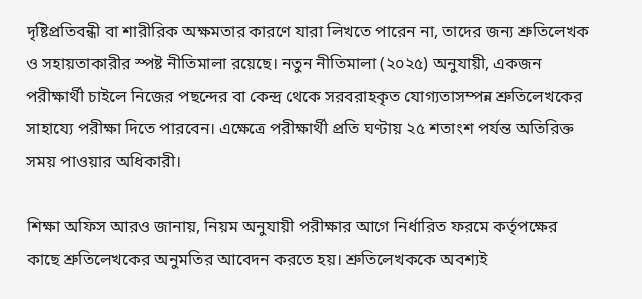দৃষ্টিপ্রতিবন্ধী বা শারীরিক অক্ষমতার কারণে যারা লিখতে পারেন না, তাদের জন্য শ্রুতিলেখক ও সহায়তাকারীর স্পষ্ট নীতিমালা রয়েছে। নতুন নীতিমালা (২০২৫) অনুযায়ী, একজন পরীক্ষার্থী চাইলে নিজের পছন্দের বা কেন্দ্র থেকে সরবরাহকৃত যোগ্যতাসম্পন্ন শ্রুতিলেখকের সাহায্যে পরীক্ষা দিতে পারবেন। এক্ষেত্রে পরীক্ষার্থী প্রতি ঘণ্টায় ২৫ শতাংশ পর্যন্ত অতিরিক্ত সময় পাওয়ার অধিকারী।

শিক্ষা অফিস আরও জানায়, নিয়ম অনুযায়ী পরীক্ষার আগে নির্ধারিত ফরমে কর্তৃপক্ষের কাছে শ্রুতিলেখকের অনুমতির আবেদন করতে হয়। শ্রুতিলেখককে অবশ্যই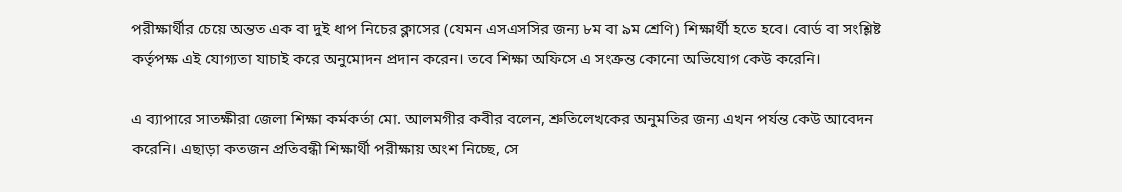পরীক্ষার্থীর চেয়ে অন্তত এক বা দুই ধাপ নিচের ক্লাসের (যেমন এসএসসির জন্য ৮ম বা ৯ম শ্রেণি) শিক্ষার্থী হতে হবে। বোর্ড বা সংশ্লিষ্ট কর্তৃপক্ষ এই যোগ্যতা যাচাই করে অনুমোদন প্রদান করেন। তবে শিক্ষা অফিসে এ সংক্রন্ত কোনো অভিযোগ কেউ করেনি।

এ ব্যাপারে সাতক্ষীরা জেলা শিক্ষা কর্মকর্তা মো. আলমগীর কবীর বলেন, শ্রুতিলেখকের অনুমতির জন্য এখন পর্যন্ত কেউ আবেদন করেনি। এছাড়া কতজন প্রতিবন্ধী শিক্ষার্থী পরীক্ষায় অংশ নিচ্ছে, সে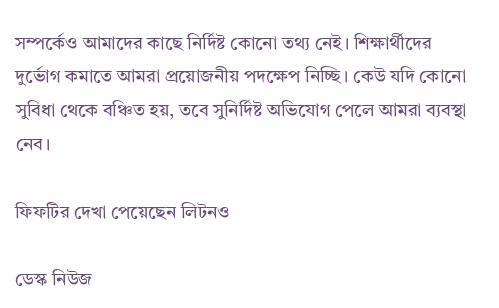সম্পর্কেও আমাদের কাছে নির্দিষ্ট কোনো তথ্য নেই। শিক্ষার্থীদের দুর্ভোগ কমাতে আমরা প্রয়োজনীয় পদক্ষেপ নিচ্ছি। কেউ যদি কোনো সুবিধা থেকে বঞ্চিত হয়, তবে সুনির্দিষ্ট অভিযোগ পেলে আমরা ব্যবস্থা নেব।

ফিফটির দেখা পেয়েছেন লিটনও

ডেস্ক নিউজ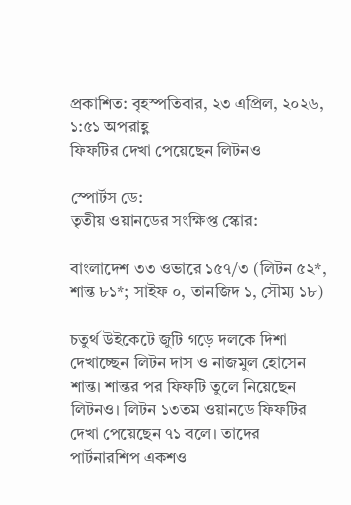প্রকাশিত: বৃহস্পতিবার, ২৩ এপ্রিল, ২০২৬, ১:৫১ অপরাহ্ণ
ফিফটির দেখা পেয়েছেন লিটনও

স্পোর্টস ডে:
তৃতীয় ওয়ানডের সংক্ষিপ্ত স্কোর:

বাংলাদেশ ৩৩ ওভারে ১৫৭/৩ (লিটন ৫২*, শান্ত ৮১*; সাইফ ০, তানজিদ ১, সৌম্য ১৮)

চতুর্থ উইকেটে জুটি গড়ে দলকে দিশা দেখাচ্ছেন লিটন দাস ও নাজমুল হোসেন শান্ত। শান্তর পর ফিফটি তুলে নিয়েছেন লিটনও। লিটন ১৩তম ওয়ানডে ফিফটির দেখা পেয়েছেন ৭১ বলে। তাদের পার্টনারশিপ একশও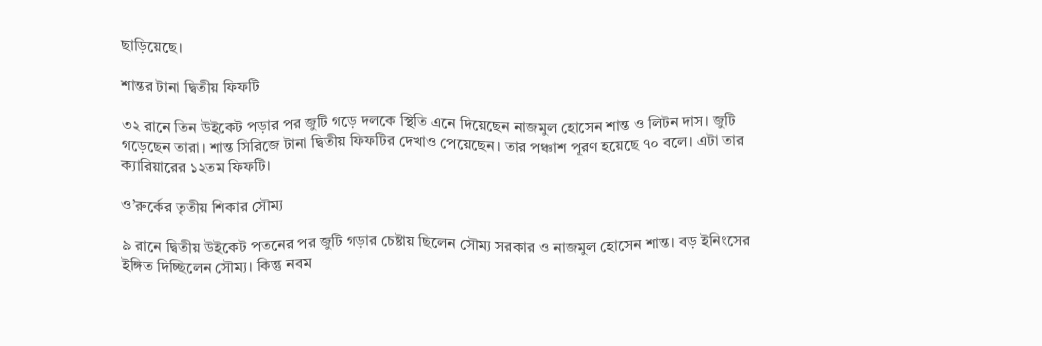ছাড়িয়েছে।

শান্তর টানা দ্বিতীয় ফিফটি

৩২ রানে তিন উইকেট পড়ার পর জুটি গড়ে দলকে স্থিতি এনে দিয়েছেন নাজমুল হোসেন শান্ত ও লিটন দাস। জুটি গড়েছেন তারা। শান্ত সিরিজে টানা দ্বিতীয় ফিফটির দেখাও পেয়েছেন। তার পঞ্চাশ পূরণ হয়েছে ৭০ বলে। এটা তার ক্যারিয়ারের ১২তম ফিফটি।

ও’রুর্কের তৃতীয় শিকার সৌম্য

৯ রানে দ্বিতীয় উইকেট পতনের পর জুটি গড়ার চেষ্টায় ছিলেন সৌম্য সরকার ও নাজমুল হোসেন শান্ত। বড় ইনিংসের ইঙ্গিত দিচ্ছিলেন সৌম্য। কিন্তু নবম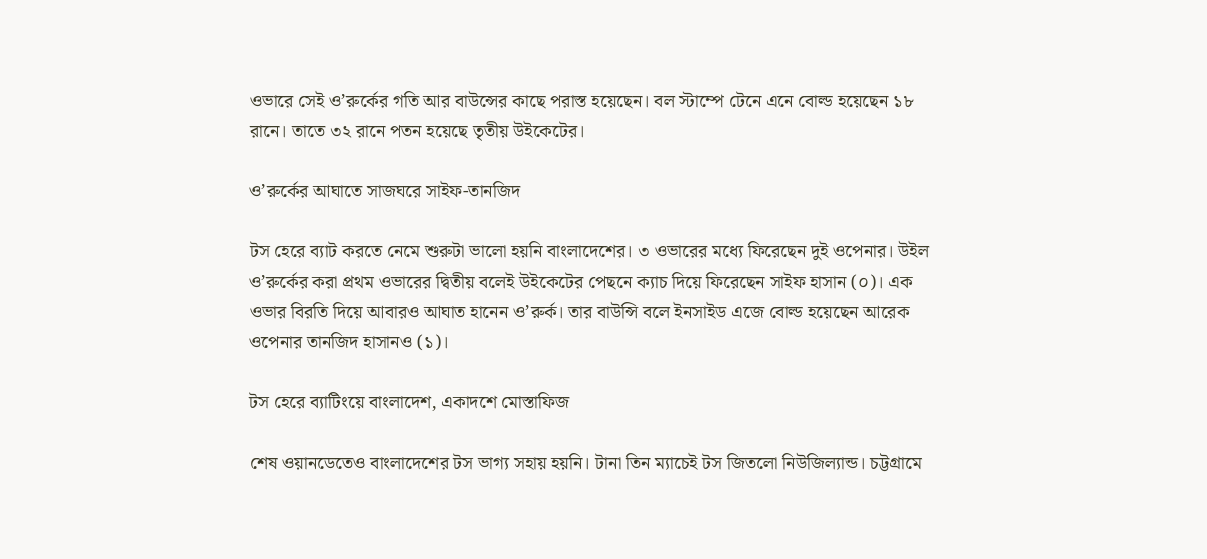ওভারে সেই ও’রুর্কের গতি আর বাউন্সের কাছে পরাস্ত হয়েছেন। বল স্টাম্পে টেনে এনে বোল্ড হয়েছেন ১৮ রানে। তাতে ৩২ রানে পতন হয়েছে তৃতীয় উইকেটের।

ও’রুর্কের আঘাতে সাজঘরে সাইফ-তানজিদ

টস হেরে ব্যাট করতে নেমে শুরুটা ভালো হয়নি বাংলাদেশের। ৩ ওভারের মধ্যে ফিরেছেন দুই ওপেনার। উইল ও’রুর্কের করা প্রথম ওভারের দ্বিতীয় বলেই উইকেটের পেছনে ক্যাচ দিয়ে ফিরেছেন সাইফ হাসান (০)। এক ওভার বিরতি দিয়ে আবারও আঘাত হানেন ও’রুর্ক। তার বাউন্সি বলে ইনসাইড এজে বোল্ড হয়েছেন আরেক ওপেনার তানজিদ হাসানও (১)।

টস হেরে ব্যাটিংয়ে বাংলাদেশ, একাদশে মোস্তাফিজ

শেষ ওয়ানডেতেও বাংলাদেশের টস ভাগ্য সহায় হয়নি। টানা তিন ম্যাচেই টস জিতলো নিউজিল্যান্ড। চট্টগ্রামে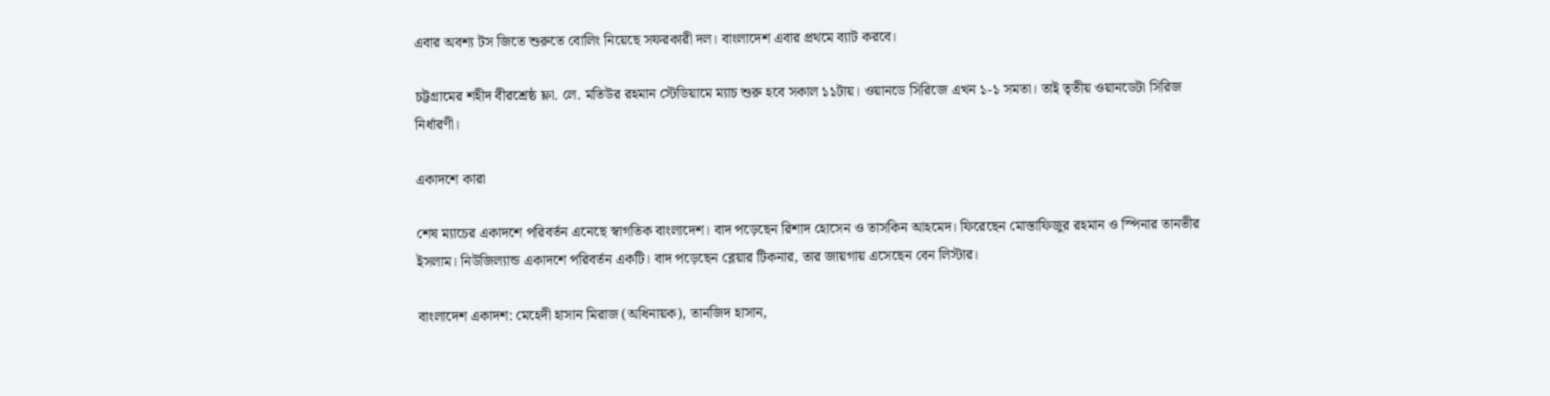এবার অবশ্য টস জিতে শুরুতে বোলিং নিয়েছে সফরকারী দল। বাংলাদেশ এবার প্রথমে ব্যাট করবে।

চট্টগ্রামের শহীদ বীরশ্রেষ্ঠ ফ্লা. লে. মতিউর রহমান স্টেডিয়ামে ম্যাচ শুরু হবে সকাল ১১টায়। ওয়ানডে সিরিজে এখন ১-১ সমতা। তাই তৃতীয় ওয়ানডেটা সিরিজ নির্ধারণী।

একাদশে কারা

শেষ ম্যাচের একাদশে পরিবর্তন এনেছে স্বাগতিক বাংলাদেশ। বাদ পড়েছেন রিশাদ হোসেন ও তাসকিন আহমেদ। ফিরেছেন মোস্তাফিজুর রহমান ও স্পিনার তানভীর ইসলাম। নিউজিল্যান্ড একাদশে পরিবর্তন একটি। বাদ পড়েছেন ব্লেয়ার টিকনার, তার জায়গায় এসেছেন বেন লিস্টার।

বাংলাদেশ একাদশ: মেহেদী হাসান মিরাজ (অধিনায়ক), তানজিদ হাসান,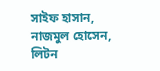সাইফ হাসান, নাজমুল হোসেন, লিটন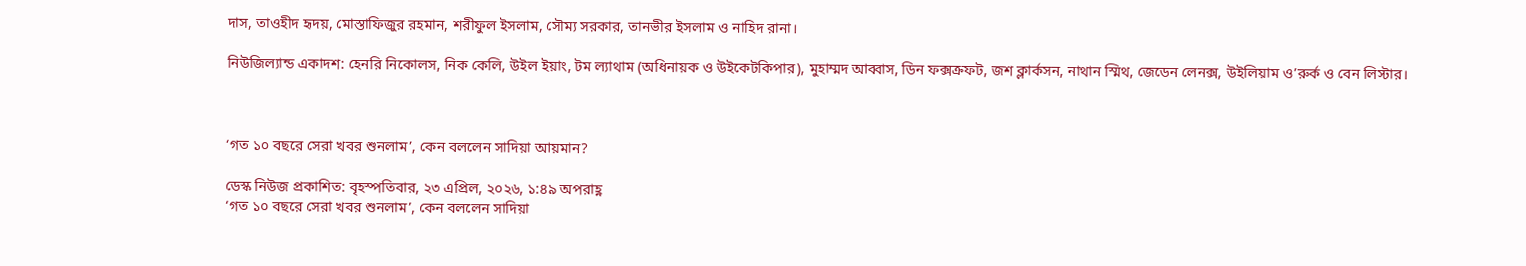দাস, তাওহীদ হৃদয়, মোস্তাফিজুর রহমান, শরীফুল ইসলাম, সৌম্য সরকার, তানভীর ইসলাম ও নাহিদ রানা।

নিউজিল্যান্ড একাদশ: হেনরি নিকোলস, নিক কেলি, উইল ইয়াং, টম ল্যাথাম (অধিনায়ক ও উইকেটকিপার), মুহাম্মদ আব্বাস, ডিন ফক্সক্রফট, জশ ক্লার্কসন, নাথান স্মিথ, জেডেন লেনক্স, উইলিয়াম ও’রুর্ক ও বেন লিস্টার।



‘গত ১০ বছরে সেরা খবর শুনলাম’, কেন বললেন সাদিয়া আয়মান?

ডেস্ক নিউজ প্রকাশিত: বৃহস্পতিবার, ২৩ এপ্রিল, ২০২৬, ১:৪৯ অপরাহ্ণ
‘গত ১০ বছরে সেরা খবর শুনলাম’, কেন বললেন সাদিয়া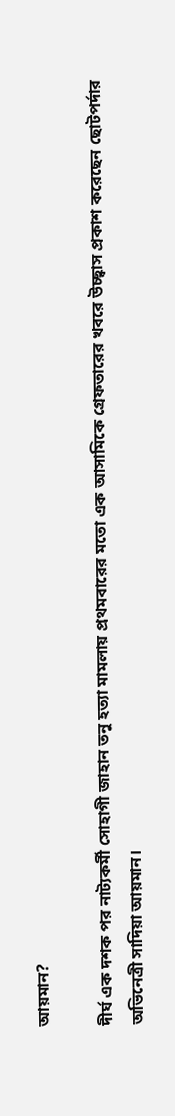আয়মান?

দীর্ঘ এক দশক পর নাট্যকর্মী সোহাগী জাহান তনু হত্যা মামলায় প্রথমবারের মতো এক আসামিকে গ্রেফতারের খবরে উচ্ছ্বাস প্রকাশ করেছেন ছোটপর্দার অভিনেত্রী সাদিয়া আয়মান।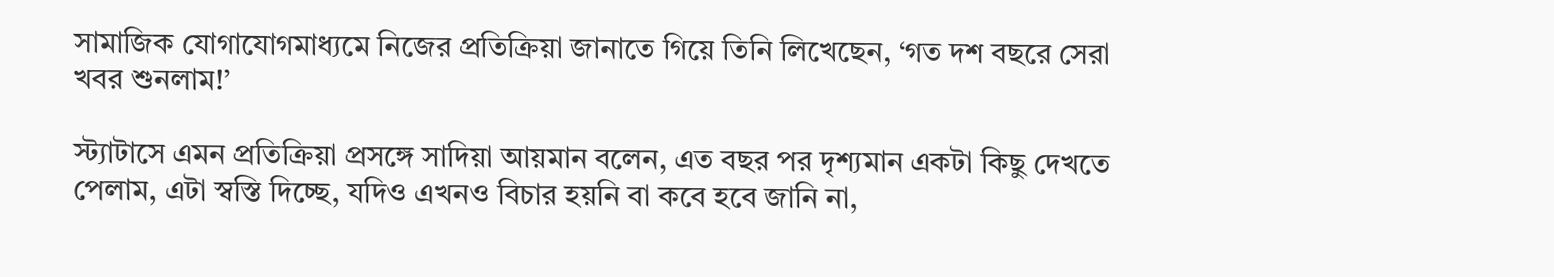সামাজিক যোগাযোগমাধ্যমে নিজের প্রতিক্রিয়া জানাতে গিয়ে তিনি লিখেছেন, ‘গত দশ বছরে সেরা খবর শুনলাম!’

স্ট্যাটাসে এমন প্রতিক্রিয়া প্রসঙ্গে সাদিয়া আয়মান বলেন, এত বছর পর দৃশ্যমান একটা কিছু দেখতে পেলাম, এটা স্বস্তি দিচ্ছে, যদিও এখনও বিচার হয়নি বা কবে হবে জানি না,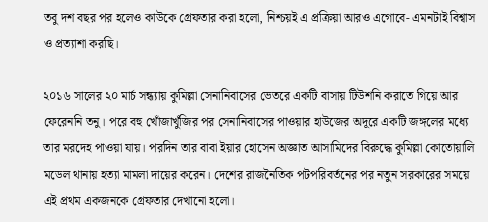তবু দশ বছর পর হলেও কাউকে গ্রেফতার করা হলো, নিশ্চয়ই এ প্রক্রিয়া আরও এগোবে- এমনটাই বিশ্বাস ও প্রত্যাশা করছি।

২০১৬ সালের ২০ মার্চ সন্ধ্যায় কুমিল্লা সেনানিবাসের ভেতরে একটি বাসায় টিউশনি করাতে গিয়ে আর ফেরেননি তনু। পরে বহু খোঁজাখুঁজির পর সেনানিবাসের পাওয়ার হাউজের অদূরে একটি জঙ্গলের মধ্যে তার মরদেহ পাওয়া যায়। পরদিন তার বাবা ইয়ার হোসেন অজ্ঞাত আসামিদের বিরুদ্ধে কুমিল্লা কোতোয়ালি মডেল থানায় হত্যা মামলা দায়ের করেন। দেশের রাজনৈতিক পটপরিবর্তনের পর নতুন সরকারের সময়ে এই প্রথম একজনকে গ্রেফতার দেখানো হলো।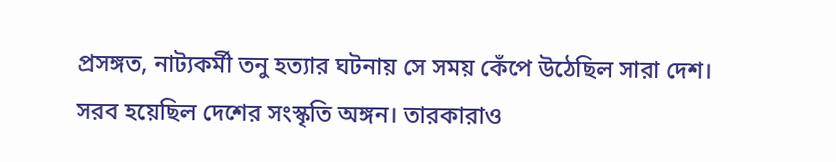প্রসঙ্গত, নাট্যকর্মী তনু হত্যার ঘটনায় সে সময় কেঁপে উঠেছিল সারা দেশ। সরব হয়েছিল দেশের সংস্কৃতি অঙ্গন। তারকারাও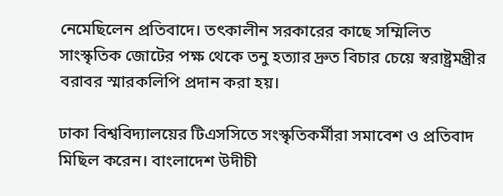নেমেছিলেন প্রতিবাদে। তৎকালীন সরকারের কাছে সম্মিলিত সাংস্কৃতিক জোটের পক্ষ থেকে তনু হত্যার দ্রুত বিচার চেয়ে স্বরাষ্ট্রমন্ত্রীর বরাবর স্মারকলিপি প্রদান করা হয়।

ঢাকা বিশ্ববিদ্যালয়ের টিএসসিতে সংস্কৃতিকর্মীরা সমাবেশ ও প্রতিবাদ মিছিল করেন। বাংলাদেশ উদীচী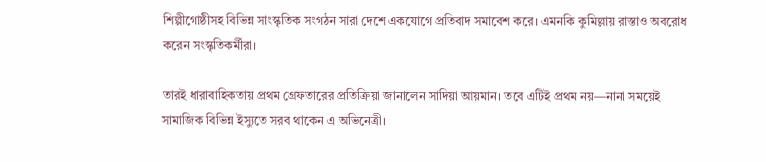শিল্পীগোষ্ঠীসহ বিভিন্ন সাংস্কৃতিক সংগঠন সারা দেশে একযোগে প্রতিবাদ সমাবেশ করে। এমনকি কুমিল্লায় রাস্তাও অবরোধ করেন সংস্কৃতিকর্মীরা।

তারই ধারাবাহিকতায় প্রথম গ্রেফতারের প্রতিক্রিয়া জানালেন সাদিয়া আয়মান। তবে এটিই প্রথম নয়—নানা সময়েই সামাজিক বিভিন্ন ইস্যুতে সরব থাকেন এ অভিনেত্রী।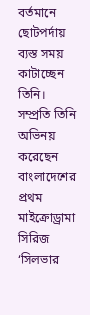বর্তমানে ছোটপর্দায় ব্যস্ত সময় কাটাচ্ছেন তিনি। সম্প্রতি তিনি অভিনয় করেছেন বাংলাদেশের প্রথম মাইক্রোড্রামা সিরিজ ‘সিলভার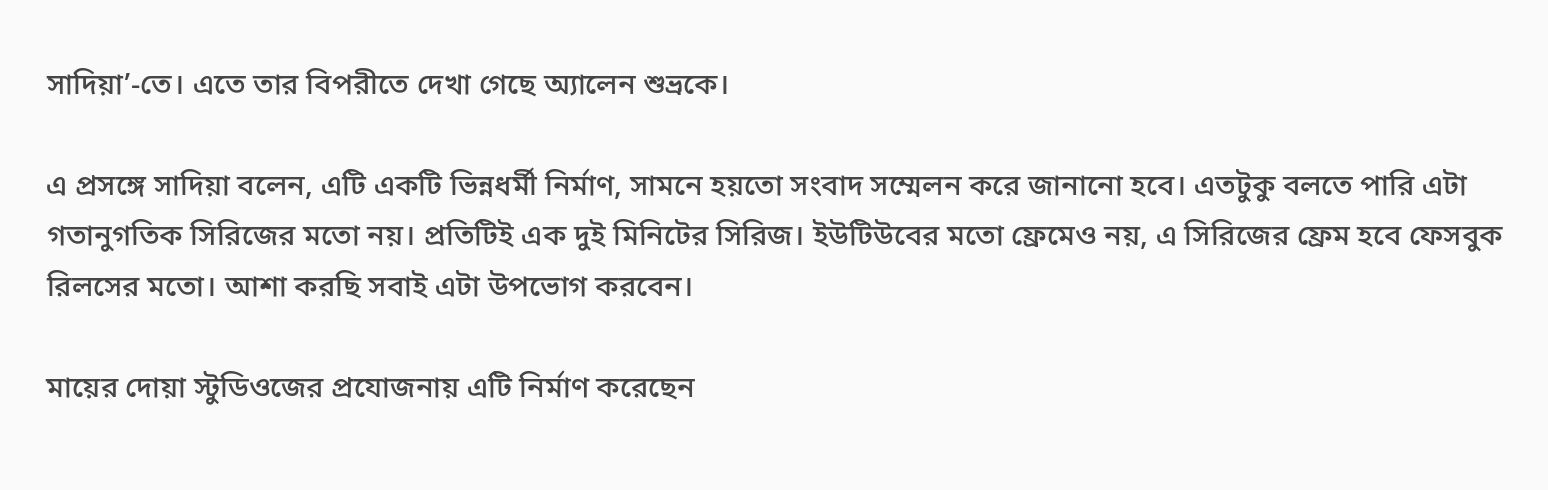সাদিয়া’-তে। এতে তার বিপরীতে দেখা গেছে অ্যালেন শুভ্রকে।

এ প্রসঙ্গে সাদিয়া বলেন, এটি একটি ভিন্নধর্মী নির্মাণ, সামনে হয়তো সংবাদ সম্মেলন করে জানানো হবে। এতটুকু বলতে পারি এটা গতানুগতিক সিরিজের মতো নয়। প্রতিটিই এক দুই মিনিটের সিরিজ। ইউটিউবের মতো ফ্রেমেও নয়, এ সিরিজের ফ্রেম হবে ফেসবুক রিলসের মতো। আশা করছি সবাই এটা উপভোগ করবেন।

মায়ের দোয়া স্টুডিওজের প্রযোজনায় এটি নির্মাণ করেছেন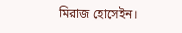মিরাজ হোসেইন।